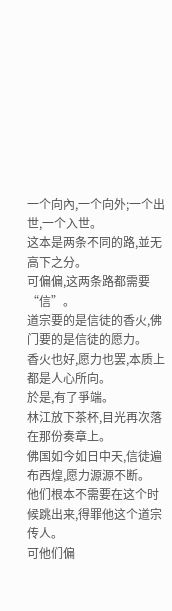一个向內,一个向外;一个出世,一个入世。
这本是两条不同的路,並无高下之分。
可偏偏,这两条路都需要“信”。
道宗要的是信徒的香火,佛门要的是信徒的愿力。
香火也好,愿力也罢,本质上都是人心所向。
於是,有了爭端。
林江放下茶杯,目光再次落在那份奏章上。
佛国如今如日中天,信徒遍布西煌,愿力源源不断。
他们根本不需要在这个时候跳出来,得罪他这个道宗传人。
可他们偏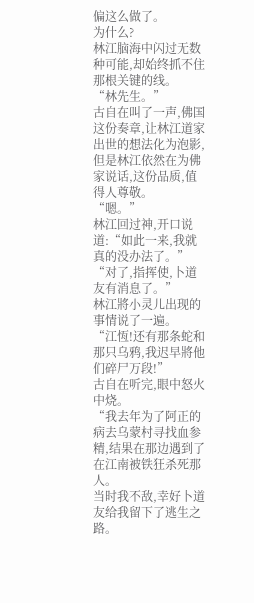偏这么做了。
为什么?
林江脑海中闪过无数种可能,却始终抓不住那根关键的线。
“林先生。”
古自在叫了一声,佛国这份奏章,让林江道家出世的想法化为泡影,但是林江依然在为佛家说话,这份品质,值得人尊敬。
“嗯。”
林江回过神,开口说道:“如此一来,我就真的没办法了。”
“对了,指挥使,卜道友有消息了。”
林江將小灵儿出现的事情说了一遍。
“江恆!还有那条蛇和那只乌鸦,我迟早將他们碎尸万段!”
古自在听完,眼中怒火中烧。
“我去年为了阿正的病去乌蒙村寻找血参精,结果在那边遇到了在江南被铁狂杀死那人。
当时我不敌,幸好卜道友给我留下了逃生之路。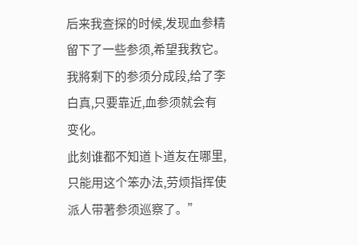后来我查探的时候,发现血参精留下了一些参须,希望我救它。
我將剩下的参须分成段,给了李白真,只要靠近,血参须就会有变化。
此刻谁都不知道卜道友在哪里,只能用这个笨办法,劳烦指挥使派人带著参须巡察了。”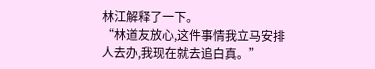林江解释了一下。
“林道友放心,这件事情我立马安排人去办,我现在就去追白真。”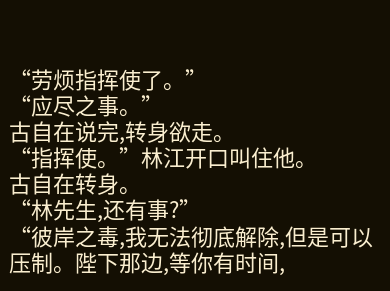“劳烦指挥使了。”
“应尽之事。”
古自在说完,转身欲走。
“指挥使。”林江开口叫住他。
古自在转身。
“林先生,还有事?”
“彼岸之毒,我无法彻底解除,但是可以压制。陛下那边,等你有时间,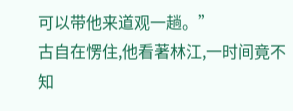可以带他来道观一趟。”
古自在愣住,他看著林江,一时间竟不知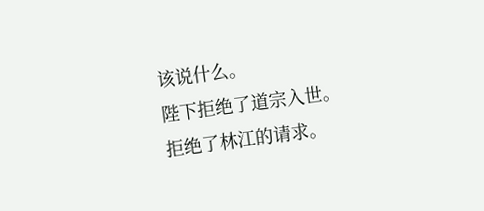该说什么。
陛下拒绝了道宗入世。
拒绝了林江的请求。